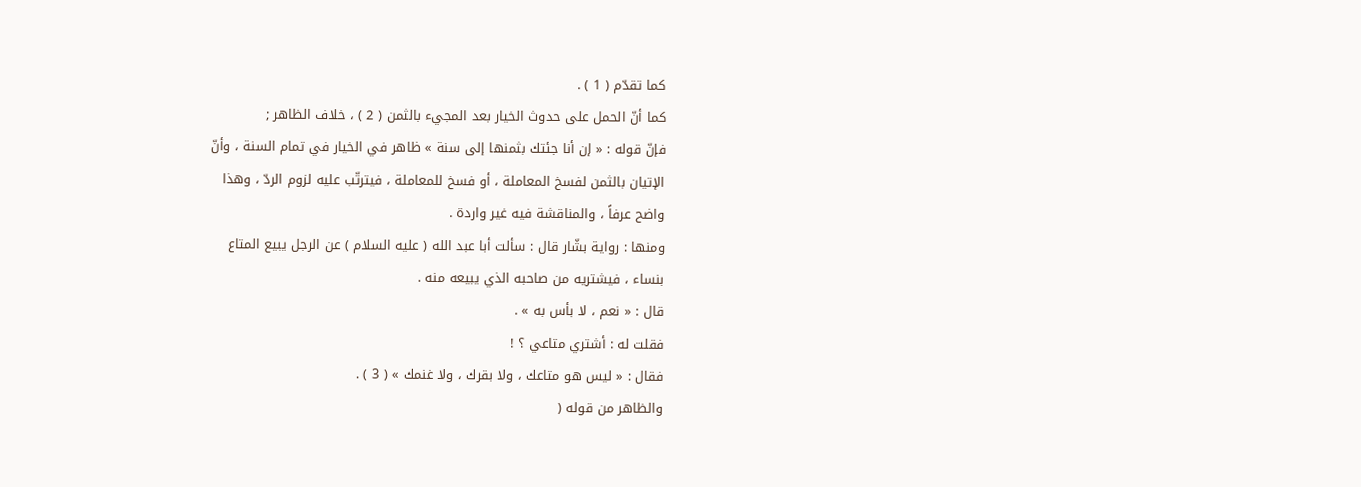كما تقدّم ( 1 ) .
كما أنّ الحمل على حدوث الخيار بعد المجيء بالثمن ( 2 ) ، خلاف الظاهر ;
فإنّ قوله : « إن أنا جئتك بثمنها إلى سنة » ظاهر في الخيار في تمام السنة ، وأنّ
الإتيان بالثمن لفسخ المعاملة ، أو فسخ للمعاملة ، فيترتّب عليه لزوم الردّ ، وهذا
واضح عرفاً ، والمناقشة فيه غير واردة .
ومنها : رواية بشّار قال : سألت أبا عبد الله ( عليه السلام ) عن الرجل يبيع المتاع
بنساء ، فيشتريه من صاحبه الذي يبيعه منه .
قال : « نعم ، لا بأس به » .
فقلت له : أشتري متاعي ؟ !
فقال : « ليس هو متاعك ، ولا بقرك ، ولا غنمك » ( 3 ) .
والظاهر من قوله (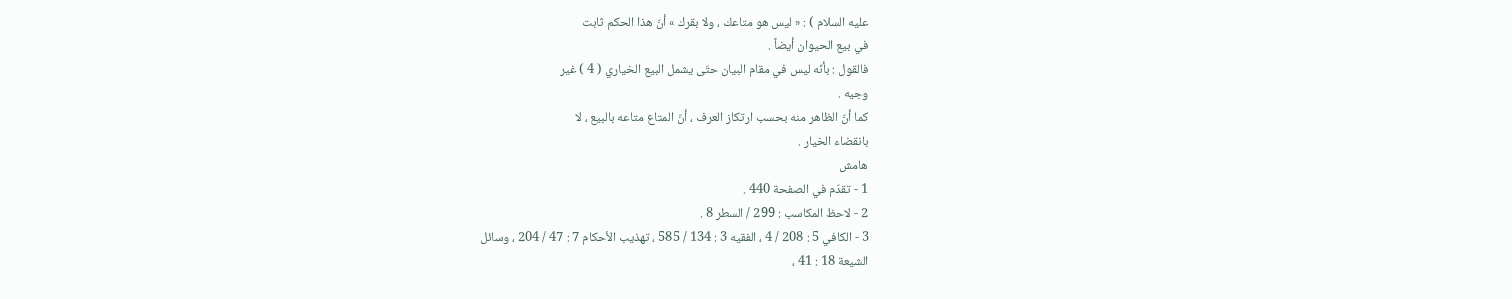عليه السلام ) : « ليس هو متاعك ، ولا بقرك » أنّ هذا الحكم ثابت
في بيع الحيوان أيضاً .
فالقول : بأنّه ليس في مقام البيان حتّى يشمل البيع الخياري ( 4 ) غير
وجيه .
كما أنّ الظاهر منه بحسب ارتكاز العرف ، أنّ المتاع متاعه بالبيع ، لا
بانقضاء الخيار .
هامش
1 - تقدّم في الصفحة 440 .
2 - لاحظ المكاسب : 299 / السطر 8 .
3 - الكافي 5 : 208 / 4 ، الفقيه 3 : 134 / 585 ، تهذيب الأحكام 7 : 47 / 204 ، وسائل
الشيعة 18 : 41 ،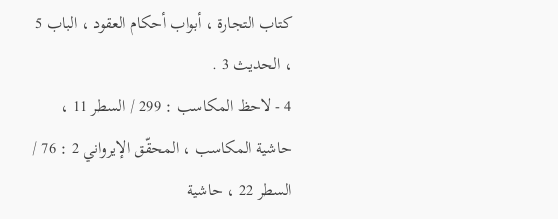كتاب التجارة ، أبواب أحكام العقود ، الباب 5 ، الحديث 3 .
4 - لاحظ المكاسب : 299 / السطر 11 ، حاشية المكاسب ، المحقّق الإيرواني 2 : 76 /
السطر 22 ، حاشية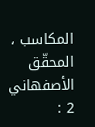المكاسب ، المحقّق الأصفهاني 2 :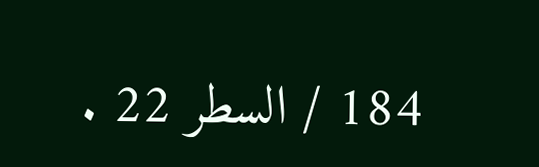184 / السطر 22 .